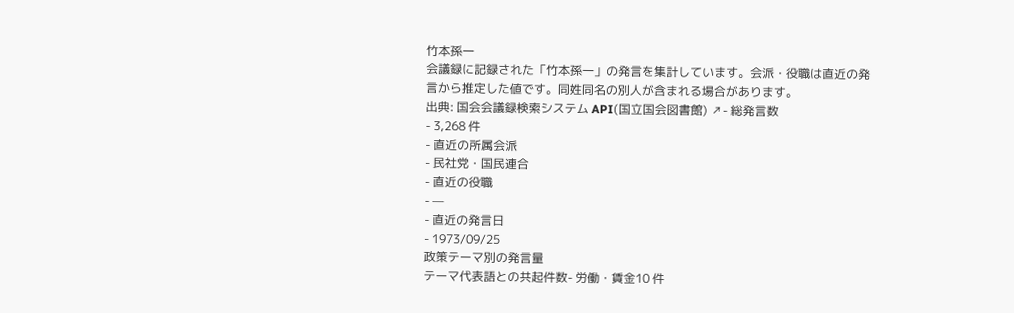竹本孫一
会議録に記録された「竹本孫一」の発言を集計しています。会派・役職は直近の発言から推定した値です。同姓同名の別人が含まれる場合があります。
出典: 国会会議録検索システム API(国立国会図書館) ↗- 総発言数
- 3,268 件
- 直近の所属会派
- 民社党・国民連合
- 直近の役職
- —
- 直近の発言日
- 1973/09/25
政策テーマ別の発言量
テーマ代表語との共起件数- 労働・賃金10 件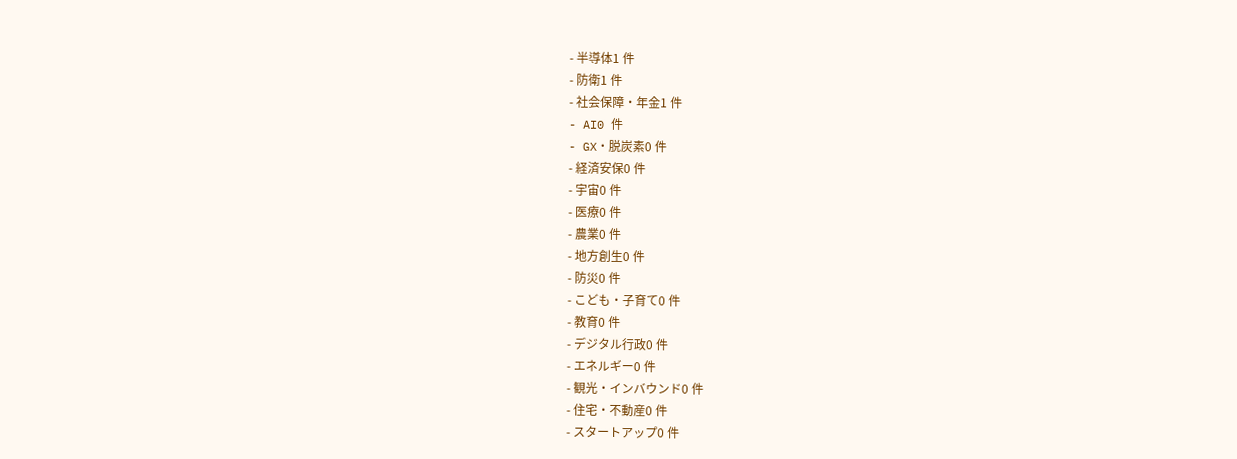- 半導体1 件
- 防衛1 件
- 社会保障・年金1 件
- AI0 件
- GX・脱炭素0 件
- 経済安保0 件
- 宇宙0 件
- 医療0 件
- 農業0 件
- 地方創生0 件
- 防災0 件
- こども・子育て0 件
- 教育0 件
- デジタル行政0 件
- エネルギー0 件
- 観光・インバウンド0 件
- 住宅・不動産0 件
- スタートアップ0 件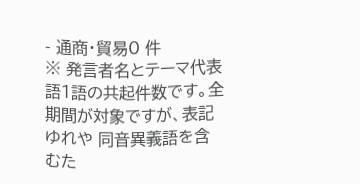- 通商・貿易0 件
※ 発言者名とテーマ代表語1語の共起件数です。全期間が対象ですが、表記ゆれや 同音異義語を含むた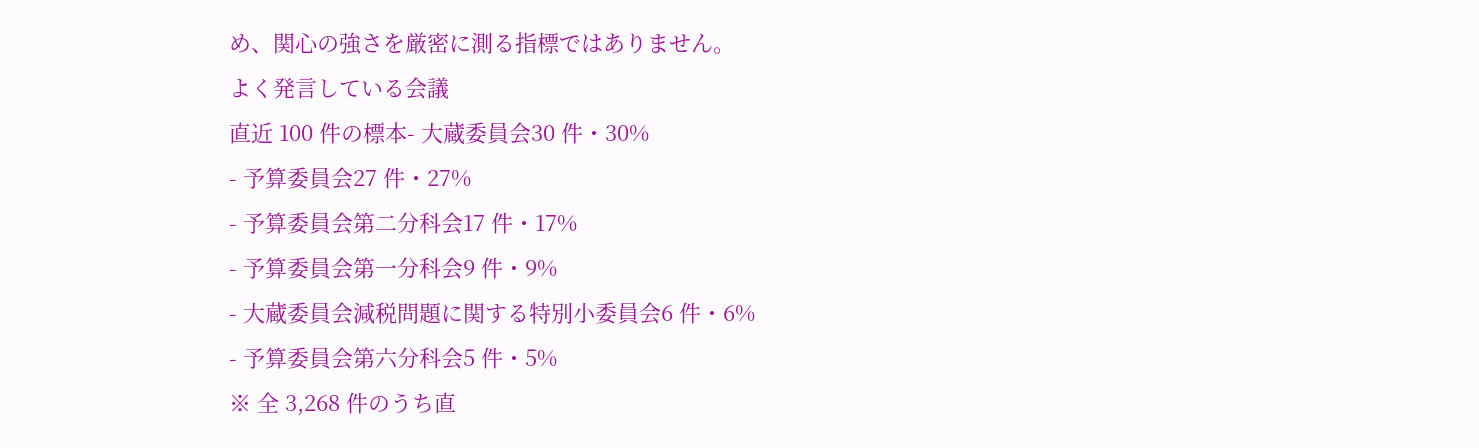め、関心の強さを厳密に測る指標ではありません。
よく発言している会議
直近 100 件の標本- 大蔵委員会30 件・30%
- 予算委員会27 件・27%
- 予算委員会第二分科会17 件・17%
- 予算委員会第一分科会9 件・9%
- 大蔵委員会減税問題に関する特別小委員会6 件・6%
- 予算委員会第六分科会5 件・5%
※ 全 3,268 件のうち直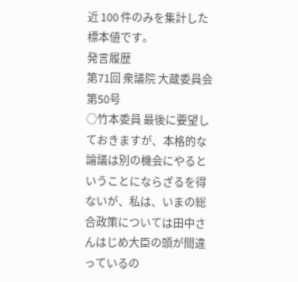近 100 件のみを集計した標本値です。
発言履歴
第71回 衆議院 大蔵委員会 第50号
○竹本委員 最後に要望しておきますが、本格的な論議は別の機会にやるということにならざるを得ないが、私は、いまの総合政策については田中さんはじめ大臣の頭が間違っているの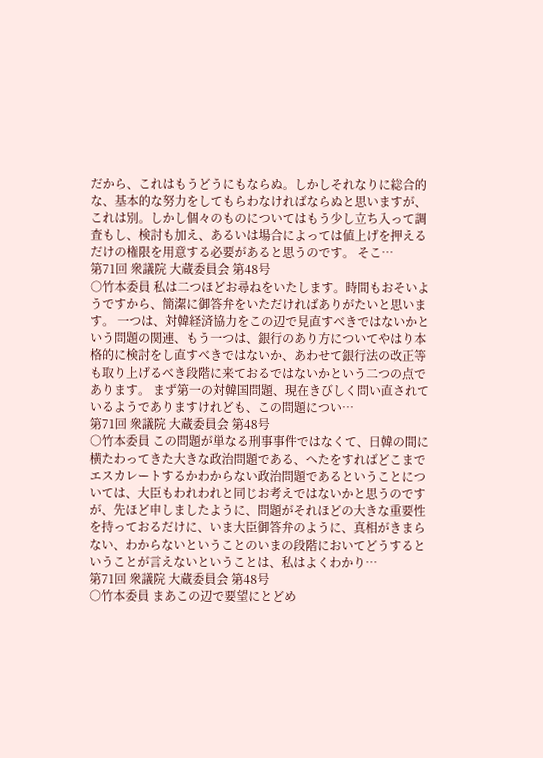だから、これはもうどうにもならぬ。しかしそれなりに総合的な、基本的な努力をしてもらわなければならぬと思いますが、これは別。しかし個々のものについてはもう少し立ち入って調査もし、検討も加え、あるいは場合によっては値上げを押えるだけの権限を用意する必要があると思うのです。 そこ…
第71回 衆議院 大蔵委員会 第48号
○竹本委員 私は二つほどお尋ねをいたします。時間もおそいようですから、簡潔に御答弁をいただければありがたいと思います。 一つは、対韓経済協力をこの辺で見直すべきではないかという問題の関連、もう一つは、銀行のあり方についてやはり本格的に検討をし直すべきではないか、あわせて銀行法の改正等も取り上げるべき段階に来ておるではないかという二つの点であります。 まず第一の対韓国問題、現在きびしく問い直されているようでありますけれども、この問題につい…
第71回 衆議院 大蔵委員会 第48号
○竹本委員 この問題が単なる刑事事件ではなくて、日韓の間に横たわってきた大きな政治問題である、へたをすればどこまでエスカレートするかわからない政治問題であるということについては、大臣もわれわれと同じお考えではないかと思うのですが、先ほど申しましたように、問題がそれほどの大きな重要性を持っておるだけに、いま大臣御答弁のように、真相がきまらない、わからないということのいまの段階においてどうするということが言えないということは、私はよくわかり…
第71回 衆議院 大蔵委員会 第48号
○竹本委員 まあこの辺で要望にとどめ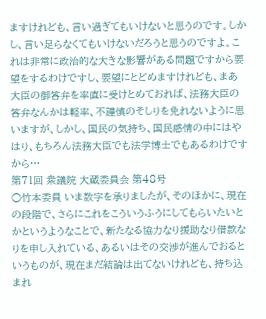ますけれども、言い過ぎてもいけないと思うのです。しかし、言い足らなくてもいけないだろうと思うのですよ。これは非常に政治的な大きな影響がある問題ですから要望をするわけですし、要望にとどめますけれども、まあ大臣の御答弁を率直に受けとめておれば、法務大臣の答弁なんかは軽率、不謹慎のそしりを免れないように思いますが、しかし、国民の気持ち、国民感情の中にはやはり、もちろん法務大臣でも法学博士でもあるわけですから…
第71回 衆議院 大蔵委員会 第48号
○竹本委員 いま数字を承りましたが、そのほかに、現在の段階で、さらにこれをこういうふうにしてもらいたいとかというようなことで、新たなる協力なり援助なり借款なりを申し入れている、あるいはその交渉が進んでおるというものが、現在まだ結論は出てないけれども、持ち込まれ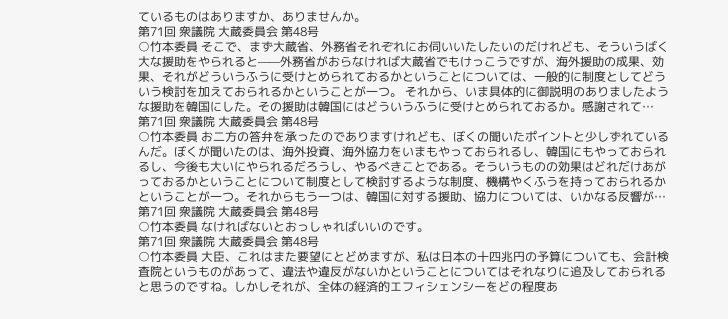ているものはありますか、ありませんか。
第71回 衆議院 大蔵委員会 第48号
○竹本委員 そこで、まず大蔵省、外務省それぞれにお伺いいたしたいのだけれども、そういうばく大な援助をやられると——外務省がおらなければ大蔵省でもけっこうですが、海外援助の成果、効果、それがどういうふうに受けとめられておるかということについては、一般的に制度としてどういう検討を加えておられるかということが一つ。 それから、いま具体的に御説明のありましたような援助を韓国にした。その援助は韓国にはどういうふうに受けとめられておるか。感謝されて…
第71回 衆議院 大蔵委員会 第48号
○竹本委員 お二方の答弁を承ったのでありますけれども、ぼくの聞いたポイントと少しずれているんだ。ぼくが聞いたのは、海外投資、海外協力をいまもやっておられるし、韓国にもやっておられるし、今後も大いにやられるだろうし、やるべきことである。そういうものの効果はどれだけあがっておるかということについて制度として検討するような制度、機構やくふうを持っておられるかということが一つ。それからもう一つは、韓国に対する援助、協力については、いかなる反響が…
第71回 衆議院 大蔵委員会 第48号
○竹本委員 なければないとおっしゃればいいのです。
第71回 衆議院 大蔵委員会 第48号
○竹本委員 大臣、これはまた要望にとどめますが、私は日本の十四兆円の予算についても、会計検査院というものがあって、違法や違反がないかということについてはそれなりに追及しておられると思うのですね。しかしそれが、全体の経済的エフィシェンシーをどの程度あ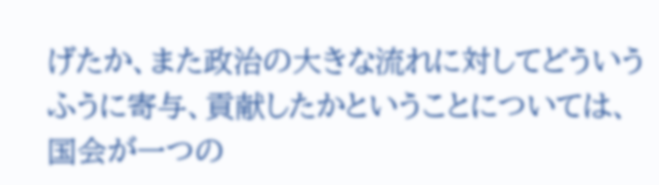げたか、また政治の大きな流れに対してどういうふうに寄与、貢献したかということについては、国会が一つの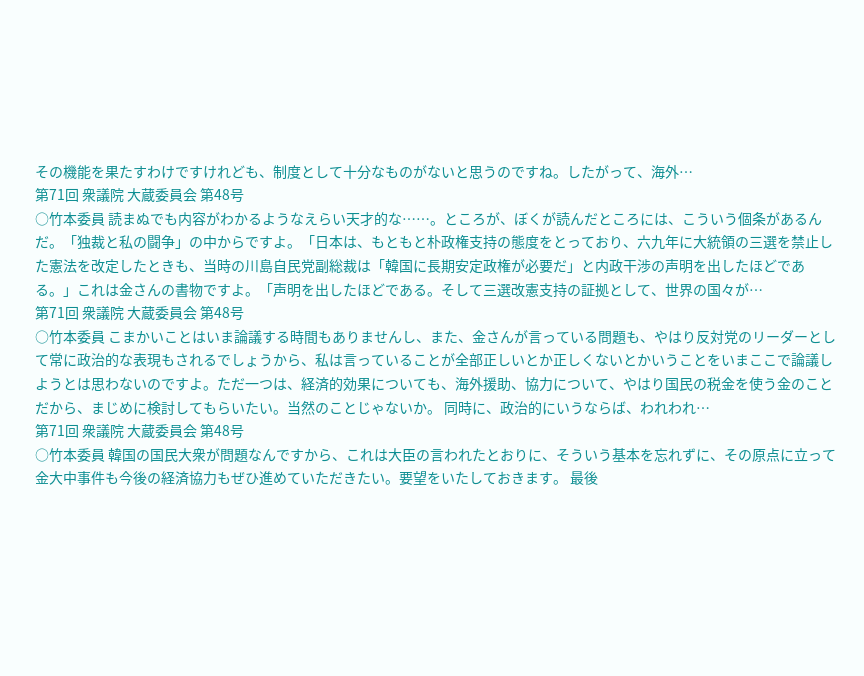その機能を果たすわけですけれども、制度として十分なものがないと思うのですね。したがって、海外…
第71回 衆議院 大蔵委員会 第48号
○竹本委員 読まぬでも内容がわかるようなえらい天才的な……。ところが、ぼくが読んだところには、こういう個条があるんだ。「独裁と私の闘争」の中からですよ。「日本は、もともと朴政権支持の態度をとっており、六九年に大統領の三選を禁止した憲法を改定したときも、当時の川島自民党副総裁は「韓国に長期安定政権が必要だ」と内政干渉の声明を出したほどである。」これは金さんの書物ですよ。「声明を出したほどである。そして三選改憲支持の証拠として、世界の国々が…
第71回 衆議院 大蔵委員会 第48号
○竹本委員 こまかいことはいま論議する時間もありませんし、また、金さんが言っている問題も、やはり反対党のリーダーとして常に政治的な表現もされるでしょうから、私は言っていることが全部正しいとか正しくないとかいうことをいまここで論議しようとは思わないのですよ。ただ一つは、経済的効果についても、海外援助、協力について、やはり国民の税金を使う金のことだから、まじめに検討してもらいたい。当然のことじゃないか。 同時に、政治的にいうならば、われわれ…
第71回 衆議院 大蔵委員会 第48号
○竹本委員 韓国の国民大衆が問題なんですから、これは大臣の言われたとおりに、そういう基本を忘れずに、その原点に立って金大中事件も今後の経済協力もぜひ進めていただきたい。要望をいたしておきます。 最後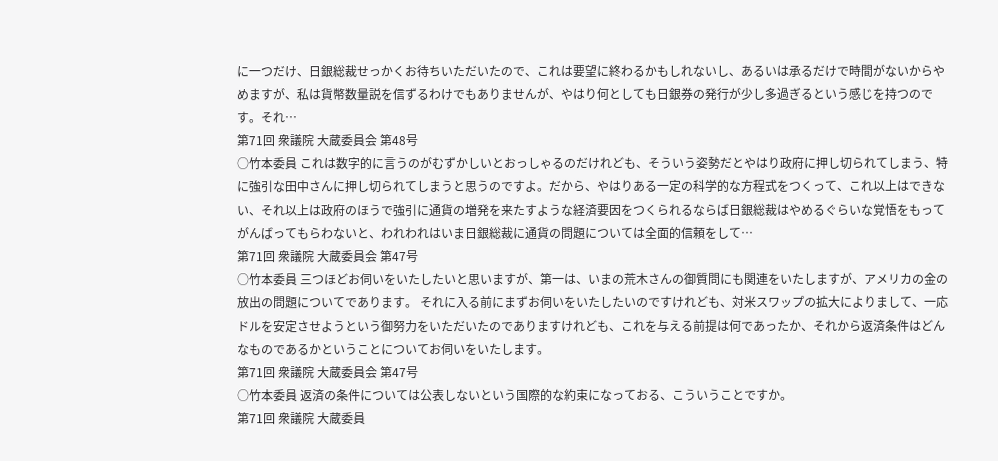に一つだけ、日銀総裁せっかくお待ちいただいたので、これは要望に終わるかもしれないし、あるいは承るだけで時間がないからやめますが、私は貨幣数量説を信ずるわけでもありませんが、やはり何としても日銀券の発行が少し多過ぎるという感じを持つのです。それ…
第71回 衆議院 大蔵委員会 第48号
○竹本委員 これは数字的に言うのがむずかしいとおっしゃるのだけれども、そういう姿勢だとやはり政府に押し切られてしまう、特に強引な田中さんに押し切られてしまうと思うのですよ。だから、やはりある一定の科学的な方程式をつくって、これ以上はできない、それ以上は政府のほうで強引に通貨の増発を来たすような経済要因をつくられるならば日銀総裁はやめるぐらいな覚悟をもってがんばってもらわないと、われわれはいま日銀総裁に通貨の問題については全面的信頼をして…
第71回 衆議院 大蔵委員会 第47号
○竹本委員 三つほどお伺いをいたしたいと思いますが、第一は、いまの荒木さんの御質問にも関連をいたしますが、アメリカの金の放出の問題についてであります。 それに入る前にまずお伺いをいたしたいのですけれども、対米スワップの拡大によりまして、一応ドルを安定させようという御努力をいただいたのでありますけれども、これを与える前提は何であったか、それから返済条件はどんなものであるかということについてお伺いをいたします。
第71回 衆議院 大蔵委員会 第47号
○竹本委員 返済の条件については公表しないという国際的な約束になっておる、こういうことですか。
第71回 衆議院 大蔵委員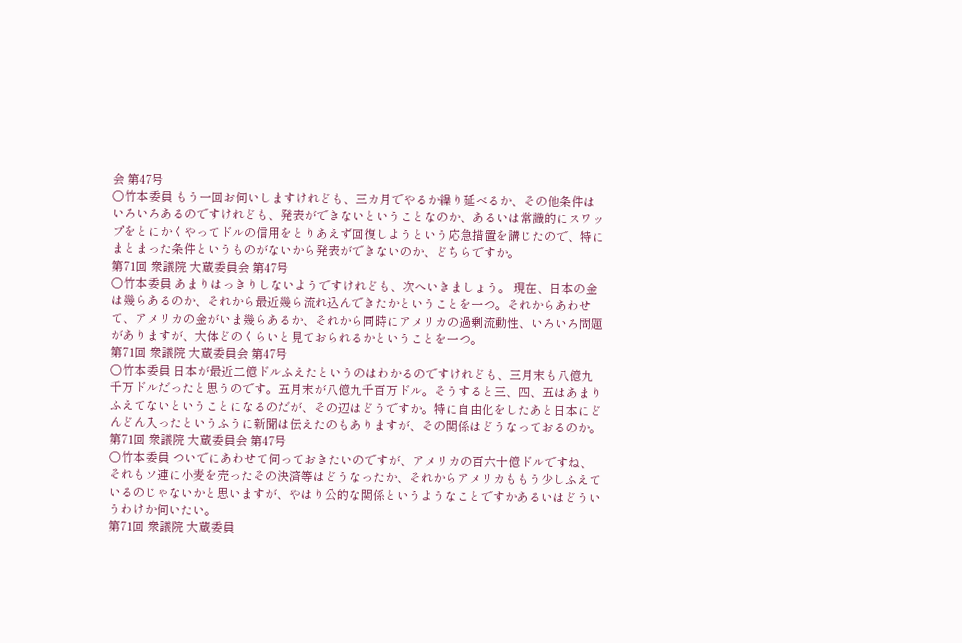会 第47号
○竹本委員 もう一回お伺いしますけれども、三カ月でやるか繰り延べるか、その他条件はいろいろあるのですけれども、発表ができないということなのか、あるいは常識的にスワップをとにかくやってドルの信用をとりあえず回復しようという応急措置を講じたので、特にまとまった条件というものがないから発表ができないのか、どちらですか。
第71回 衆議院 大蔵委員会 第47号
○竹本委員 あまりはっきりしないようですけれども、次へいきましょう。 現在、日本の金は幾らあるのか、それから最近幾ら流れ込んできたかということを一つ。それからあわせて、アメリカの金がいま幾らあるか、それから同時にアメリカの過剰流動性、いろいろ問題がありますが、大体どのくらいと見ておられるかということを一つ。
第71回 衆議院 大蔵委員会 第47号
○竹本委員 日本が最近二億ドルふえたというのはわかるのですけれども、三月末も八億九千万ドルだったと思うのです。五月末が八億九千百万ドル。そうすると三、四、五はあまりふえてないということになるのだが、その辺はどうですか。特に自由化をしたあと日本にどんどん入ったというふうに新聞は伝えたのもありますが、その関係はどうなっておるのか。
第71回 衆議院 大蔵委員会 第47号
○竹本委員 ついでにあわせて伺っておきたいのですが、アメリカの百六十億ドルですね、それもソ連に小麦を売ったその決済等はどうなったか、それからアメリカももう少しふえているのじゃないかと思いますが、やはり公的な関係というようなことですかあるいはどういうわけか伺いたい。
第71回 衆議院 大蔵委員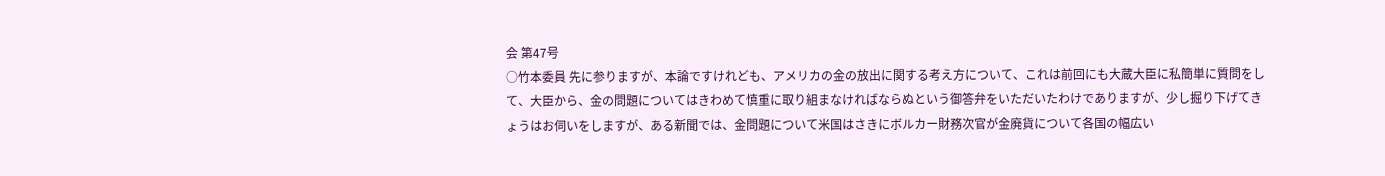会 第47号
○竹本委員 先に参りますが、本論ですけれども、アメリカの金の放出に関する考え方について、これは前回にも大蔵大臣に私簡単に質問をして、大臣から、金の問題についてはきわめて慎重に取り組まなければならぬという御答弁をいただいたわけでありますが、少し掘り下げてきょうはお伺いをしますが、ある新聞では、金問題について米国はさきにボルカー財務次官が金廃貨について各国の幅広い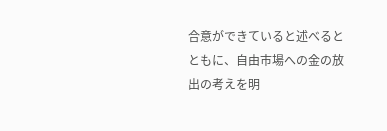合意ができていると述べるとともに、自由市場への金の放出の考えを明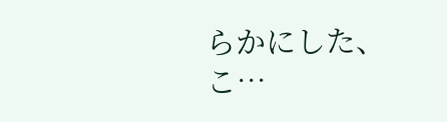らかにした、こ…